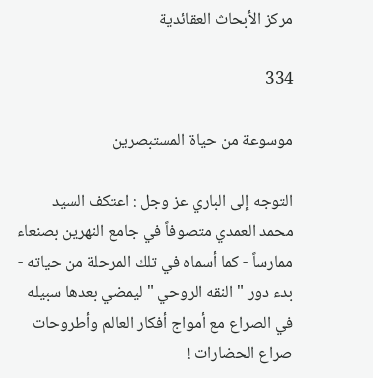مركز الأبحاث العقائدية

334

موسوعة من حياة المستبصرين

التوجه إلى الباري عز وجل : اعتكف السيد محمد العمدي متصوفاً في جامع النهرين بصنعاء ممارساً - كما أسماه في تلك المرحلة من حياته - بدء دور " النقه الروحي " ليمضي بعدها سبيله في الصراع مع أمواج أفكار العالم وأطروحات صراع الحضارات !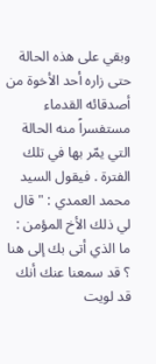وبقي على هذه الحالة حتى زاره أحد الأخوة من أصدقائه القدماء مستفسراً منه الحالة التي يمّر بها في تلك الفترة . فيقول السيد محمد العمدي : " قال لي ذلك الأخ المؤمن : ما الذي أتى بك إلى هنا ؟ قد سمعنا عنك أنك قد لويت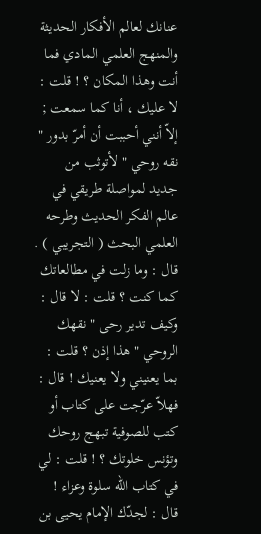عنانك لعالم الأفكار الحديثة والمنهج العلمي المادي فما أنت وهذا المكان ؟ ! قلت : لا عليك ، أنا كما سمعت ; إلاّ أنني أحببت أن أمرّ بدور " نقه روحي " لأتوثب من جديد لمواصلة طريقي في عالم الفكر الحديث وطرحه العلمي البحث ( التجريبي ) . قال : وما زلت في مطالعاتك كما كنت ؟ قلت : لا قال : وكيف تدير رحى " نقهك الروحي " هذا إذن ؟ قلت : بما يعنيني ولا يعنيك ! قال : فهلاّ عرّجت على كتاب أو كتب للصوفية تبهج روحك وتؤنس خلوتك ؟ ! قلت : لي في كتاب الله سلوة وعزاء ! قال : لجدّك الإمام يحيى بن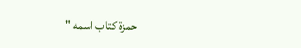حمزة كتاب اسمه "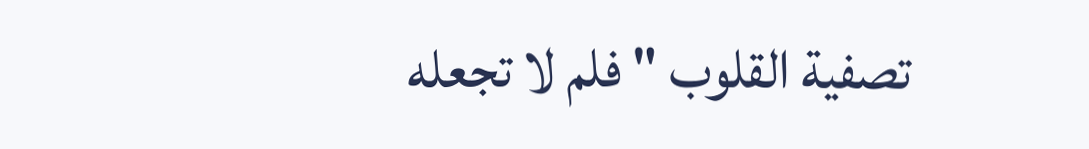تصفية القلوب " فلم لا تجعله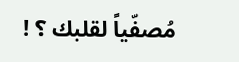مُصفّياً لقلبك ؟ !